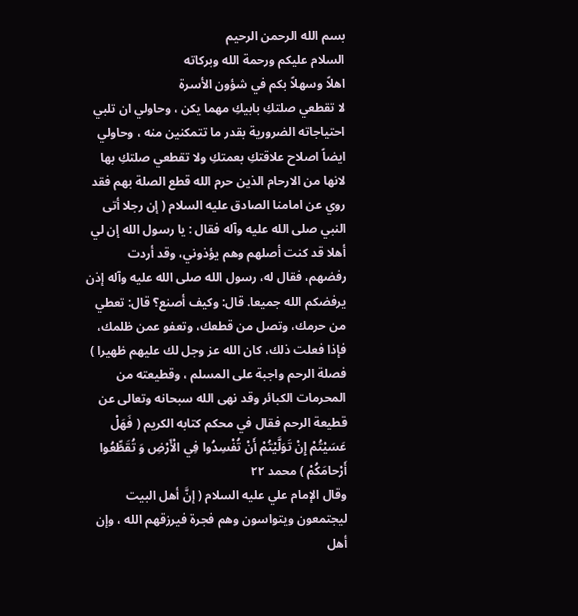بسم الله الرحمن الرحيم
السلام عليكم ورحمة الله وبركاته
اهلاً وسهلاً بكم في شؤون الأسرة
لا تقطعي صلتكِ بابيكِ مهما يكن ، وحاولي ان تلبي احتياجاته الضرورية بقدر ما تتمكنين منه ، وحاولي ايضاً اصلاح علاقتكِ بعمتكِ ولا تقطعي صلتكِ بها لانها من الارحام الذين حرم الله قطع الصلة بهم فقد روي عن امامنا الصادق عليه السلام ( إن رجلا أتى النبي صلى الله عليه وآله فقال : يا رسول الله إن لي أهلا قد كنت أصلهم وهم يؤذوني، وقد أردت رفضهم، فقال له، رسول الله صلى الله عليه وآله إذن يرفضكم الله جميعا. قال: وكيف أصنع؟ قال: تعطي من حرمك، وتصل من قطعك، وتعفو عمن ظلمك، فإذا فعلت ذلك، كان الله عز وجل لك عليهم ظهيرا )
فصلة الرحم واجبة على المسلم ، وقطيعته من المحرمات الكبائر وقد نهى الله سبحانه وتعالى عن قطيعة الرحم فقال في محكم كتابه الكريم ( فَهَلْ عَسَيْتُمْ إِنْ تَوَلَّيْتُمْ أَنْ تُفْسِدُوا فِي الْأَرْضِ وَ تُقَطِّعُوا أَرْحامَكُمْ ) محمد ٢٢
وقال الإمام علي عليه السلام ( إنَّ أهل البيت ليجتمعون ويتواسون وهم فجرة فيرزقهم الله ، وإن أهل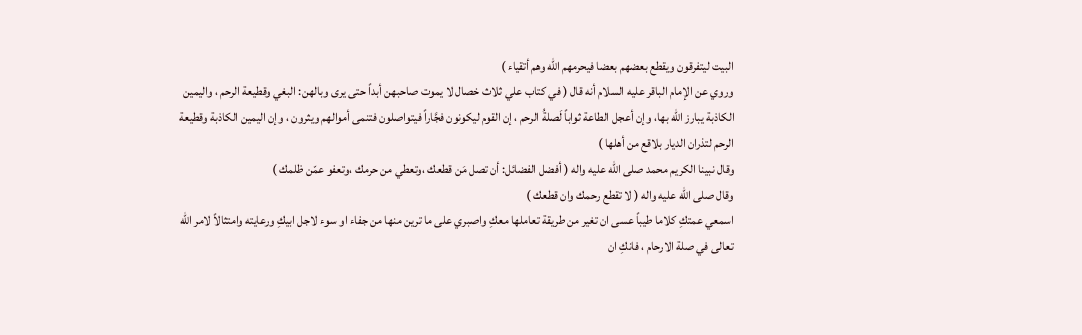البيت ليتفرقون ويقطع بعضهم بعضا فيحرمهم الله وهم أتقياء )
وروي عن الإمام الباقر عليه السلام أنه قال ( في كتاب علي ثلاث خصال لا يموت صاحبهن أبداً حتى يرى وبالهن: البغي وقطيعة الرحم ، واليمين الكاذبة يبارز الله بها، وإن أعجل الطاعة ثواباً لَصلةُ الرحم ، إن القوم ليكونون فجَّاراً فيتواصلون فتنمى أموالهم ويثرون ، وإن اليمين الكاذبة وقطيعة الرحم لتذران الديار بلاقع من أهلها )
وقال نبينا الكريم محمد صلى الله عليه واله ( أفضل الفضائل: أن تصل مَن قطعك ،وتعطي من حرمك ،وتعفو عمّن ظلمك )
وقال صلى الله عليه واله ( لا تقطع رحمك وان قطعك )
اسمعي عمتكِ كلاما طيباً عسى ان تغير من طريقة تعاملها معكِ واصبري على ما ترين منها من جفاء او سوء لاجل ابيكِ ورعايته وامتثالاً لامر الله تعالى في صلة الارحام ، فانكِ ان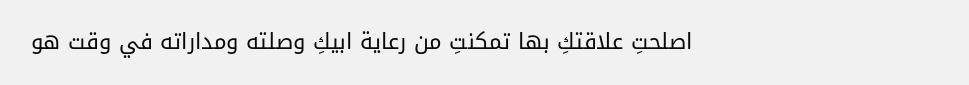اصلحتِ علاقتكِ بها تمكنتِ من رعاية ابيكِ وصلته ومداراته في وقت هو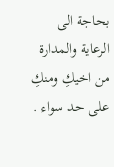بحاجة الى الرعاية والمدارة من اخيكِ ومنكِ على حد سواء .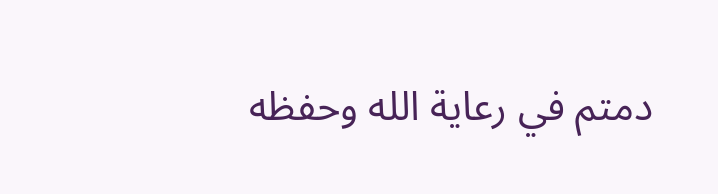دمتم في رعاية الله وحفظه